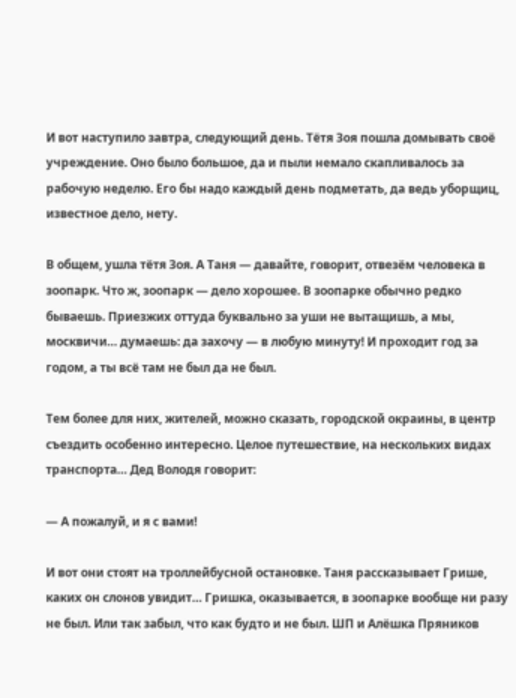И вот наступило завтра, следующий день. Тётя Зоя пошла домывать своё учреждение. Оно было большое, да и пыли немало скапливалось за рабочую неделю. Его бы надо каждый день подметать, да ведь уборщиц, известное дело, нету.

В общем, ушла тётя Зоя. А Таня — давайте, говорит, отвезём человека в зоопарк. Что ж, зоопарк — дело хорошее. В зоопарке обычно редко бываешь. Приезжих оттуда буквально за уши не вытащишь, а мы, москвичи… думаешь: да захочу — в любую минуту! И проходит год за годом, а ты всё там не был да не был.

Тем более для них, жителей, можно сказать, городской окраины, в центр съездить особенно интересно. Целое путешествие, на нескольких видах транспорта… Дед Володя говорит:

— А пожалуй, и я с вами!

И вот они стоят на троллейбусной остановке. Таня рассказывает Грише, каких он слонов увидит… Гришка, оказывается, в зоопарке вообще ни разу не был. Или так забыл, что как будто и не был. ШП и Алёшка Пряников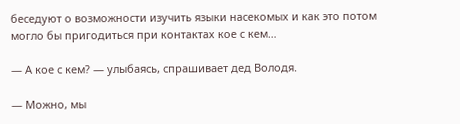беседуют о возможности изучить языки насекомых и как это потом могло бы пригодиться при контактах кое с кем…

— А кое с кем? — улыбаясь, спрашивает дед Володя.

— Можно, мы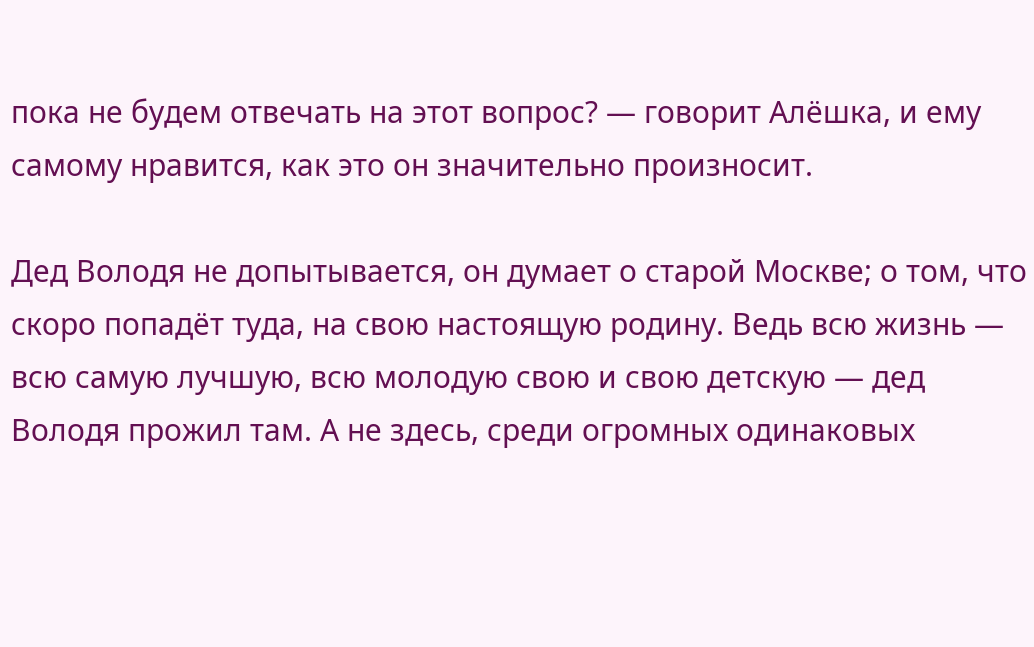пока не будем отвечать на этот вопрос? — говорит Алёшка, и ему самому нравится, как это он значительно произносит.

Дед Володя не допытывается, он думает о старой Москве; о том, что скоро попадёт туда, на свою настоящую родину. Ведь всю жизнь — всю самую лучшую, всю молодую свою и свою детскую — дед Володя прожил там. А не здесь, среди огромных одинаковых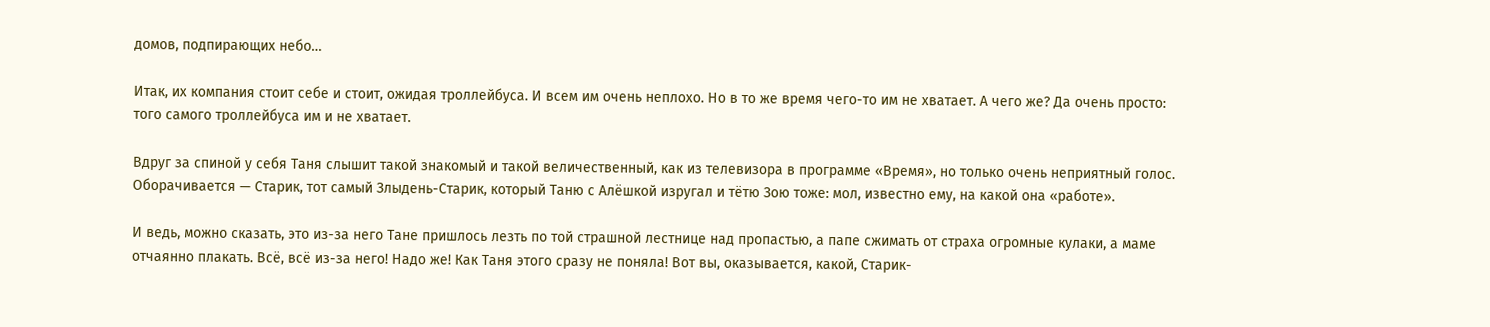домов, подпирающих небо…

Итак, их компания стоит себе и стоит, ожидая троллейбуса. И всем им очень неплохо. Но в то же время чего-то им не хватает. А чего же? Да очень просто: того самого троллейбуса им и не хватает.

Вдруг за спиной у себя Таня слышит такой знакомый и такой величественный, как из телевизора в программе «Время», но только очень неприятный голос. Оборачивается — Старик, тот самый Злыдень-Старик, который Таню с Алёшкой изругал и тётю Зою тоже: мол, известно ему, на какой она «работе».

И ведь, можно сказать, это из-за него Тане пришлось лезть по той страшной лестнице над пропастью, а папе сжимать от страха огромные кулаки, а маме отчаянно плакать. Всё, всё из-за него! Надо же! Как Таня этого сразу не поняла! Вот вы, оказывается, какой, Старик-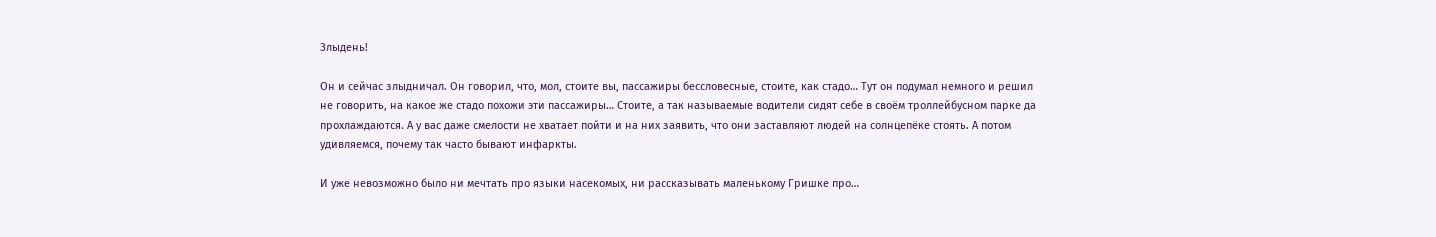Злыдень!

Он и сейчас злыдничал. Он говорил, что, мол, стоите вы, пассажиры бессловесные, стоите, как стадо… Тут он подумал немного и решил не говорить, на какое же стадо похожи эти пассажиры… Стоите, а так называемые водители сидят себе в своём троллейбусном парке да прохлаждаются. А у вас даже смелости не хватает пойти и на них заявить, что они заставляют людей на солнцепёке стоять. А потом удивляемся, почему так часто бывают инфаркты.

И уже невозможно было ни мечтать про языки насекомых, ни рассказывать маленькому Гришке про…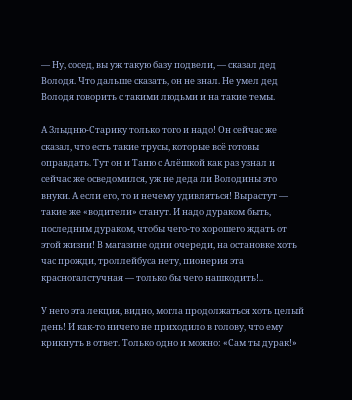— Ну, сосед, вы уж такую базу подвели, — сказал дед Володя. Что дальше сказать, он не знал. Не умел дед Володя говорить с такими людьми и на такие темы.

А Злыдню-Старику только того и надо! Он сейчас же сказал, что есть такие трусы, которые всё готовы оправдать. Тут он и Таню с Алёшкой как раз узнал и сейчас же осведомился, уж не деда ли Володины это внуки. А если его, то и нечему удивляться! Вырастут — такие же «водители» станут. И надо дураком быть, последним дураком, чтобы чего-то хорошего ждать от этой жизни! В магазине одни очереди, на остановке хоть час прожди, троллейбуса нету, пионерия эта красногалстучная — только бы чего нашкодить!..

У него эта лекция, видно, могла продолжаться хоть целый день! И как-то ничего не приходило в голову, что ему крикнуть в ответ. Только одно и можно: «Сам ты дурак!»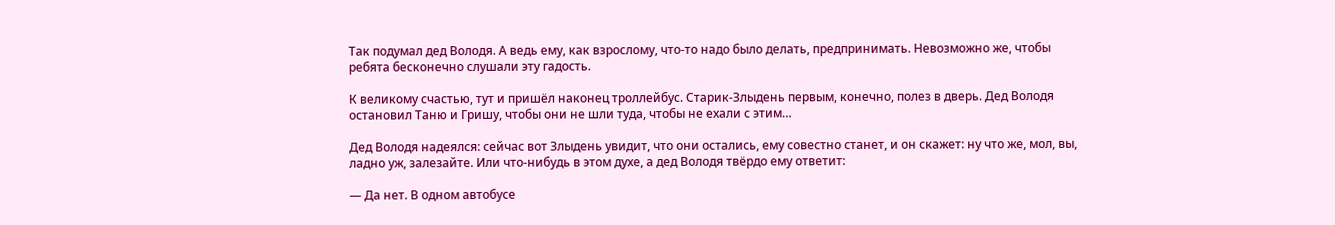Так подумал дед Володя. А ведь ему, как взрослому, что-то надо было делать, предпринимать. Невозможно же, чтобы ребята бесконечно слушали эту гадость.

К великому счастью, тут и пришёл наконец троллейбус. Старик-Злыдень первым, конечно, полез в дверь. Дед Володя остановил Таню и Гришу, чтобы они не шли туда, чтобы не ехали с этим…

Дед Володя надеялся: сейчас вот Злыдень увидит, что они остались, ему совестно станет, и он скажет: ну что же, мол, вы, ладно уж, залезайте. Или что-нибудь в этом духе, а дед Володя твёрдо ему ответит:

— Да нет. В одном автобусе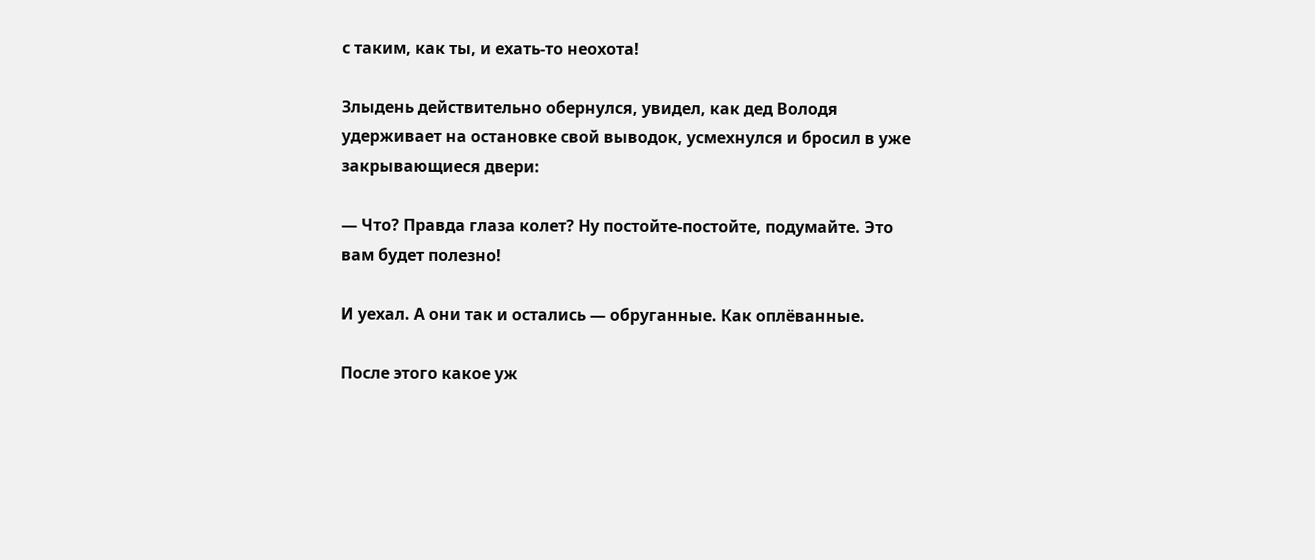с таким, как ты, и ехать-то неохота!

Злыдень действительно обернулся, увидел, как дед Володя удерживает на остановке свой выводок, усмехнулся и бросил в уже закрывающиеся двери:

— Что? Правда глаза колет? Ну постойте-постойте, подумайте. Это вам будет полезно!

И уехал. А они так и остались — обруганные. Как оплёванные.

После этого какое уж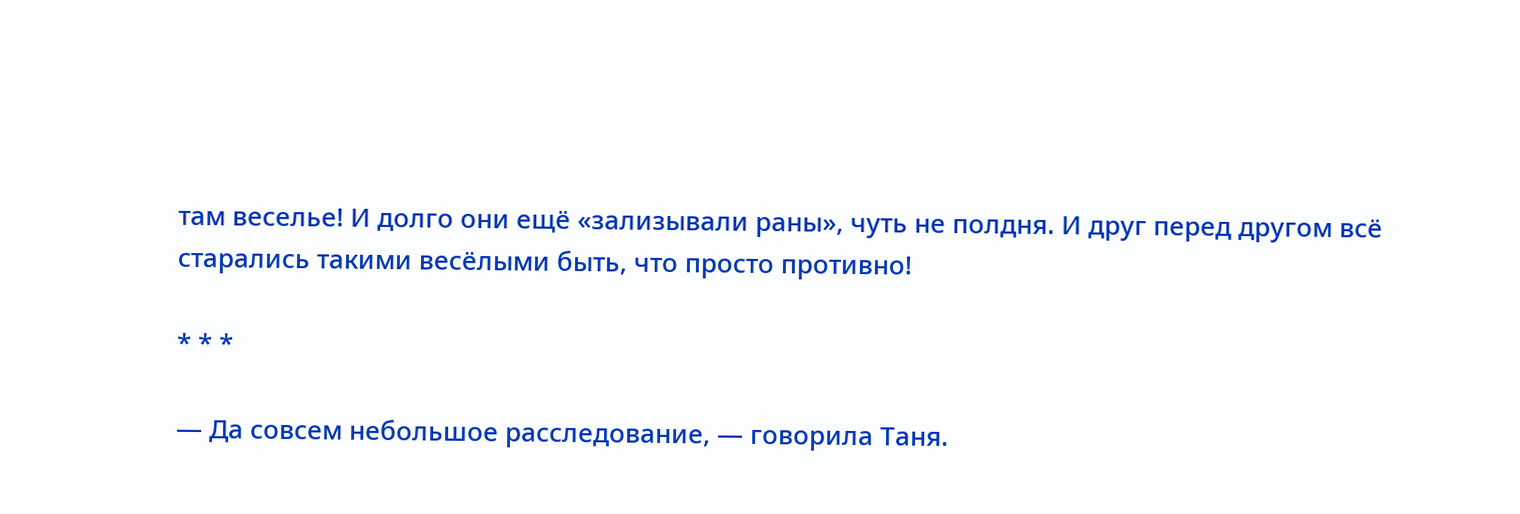там веселье! И долго они ещё «зализывали раны», чуть не полдня. И друг перед другом всё старались такими весёлыми быть, что просто противно!

* * *

— Да совсем небольшое расследование, — говорила Таня.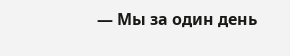— Мы за один день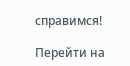справимся!

Перейти на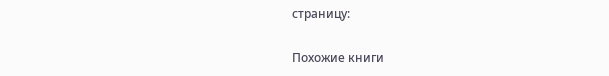страницу:

Похожие книги